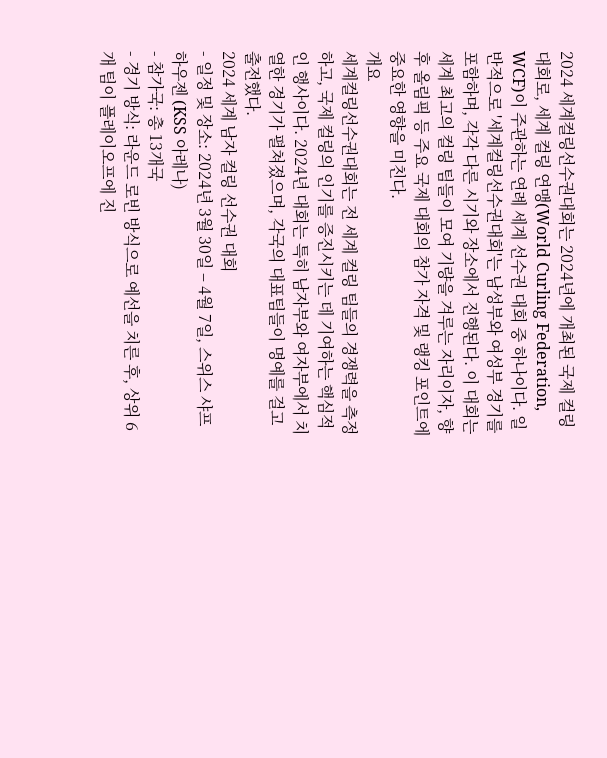2024 세계컬링선수권대회는 2024년에 개최된 국제 컬링 대회로, 세계 컬링 연맹(World Curling Federation, WCF)이 주관하는 연례 세계 선수권 대회 중 하나이다. 일반적으로 '세계컬링선수권대회'는 남성부와 여성부 경기를 포함하며, 각각 다른 시기와 장소에서 진행된다. 이 대회는 세계 최고의 컬링 팀들이 모여 기량을 겨루는 자리이자, 향후 올림픽 등 주요 국제 대회의 참가 자격 및 랭킹 포인트에 중요한 영향을 미친다.
개요
세계컬링선수권대회는 전 세계 컬링 팀들의 경쟁력을 측정하고, 국제 컬링의 인기를 증진시키는 데 기여하는 핵심적인 행사이다. 2024년 대회는 특히 남자부와 여자부에서 치열한 경기가 펼쳐졌으며, 각국의 대표팀들이 명예를 걸고 출전했다.
2024 세계 남자 컬링 선수권 대회
- 일정 및 장소: 2024년 3월 30일 – 4월 7일, 스위스 샤프하우젠 (KSS 아레나)
- 참가국: 총 13개국
- 경기 방식: 라운드 로빈 방식으로 예선을 치른 후, 상위 6개 팀이 플레이오프에 진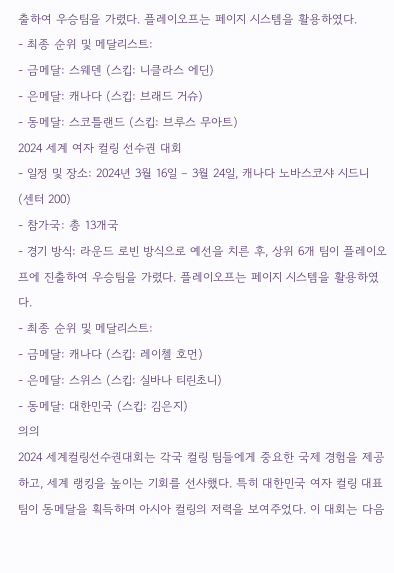출하여 우승팀을 가렸다. 플레이오프는 페이지 시스템을 활용하였다.
- 최종 순위 및 메달리스트:
- 금메달: 스웨덴 (스킵: 니클라스 에딘)
- 은메달: 캐나다 (스킵: 브래드 거슈)
- 동메달: 스코틀랜드 (스킵: 브루스 무아트)
2024 세계 여자 컬링 선수권 대회
- 일정 및 장소: 2024년 3월 16일 – 3월 24일, 캐나다 노바스코샤 시드니 (센터 200)
- 참가국: 총 13개국
- 경기 방식: 라운드 로빈 방식으로 예선을 치른 후, 상위 6개 팀이 플레이오프에 진출하여 우승팀을 가렸다. 플레이오프는 페이지 시스템을 활용하였다.
- 최종 순위 및 메달리스트:
- 금메달: 캐나다 (스킵: 레이첼 호먼)
- 은메달: 스위스 (스킵: 실바나 티린초니)
- 동메달: 대한민국 (스킵: 김은지)
의의
2024 세계컬링선수권대회는 각국 컬링 팀들에게 중요한 국제 경험을 제공하고, 세계 랭킹을 높이는 기회를 선사했다. 특히 대한민국 여자 컬링 대표팀이 동메달을 획득하며 아시아 컬링의 저력을 보여주었다. 이 대회는 다음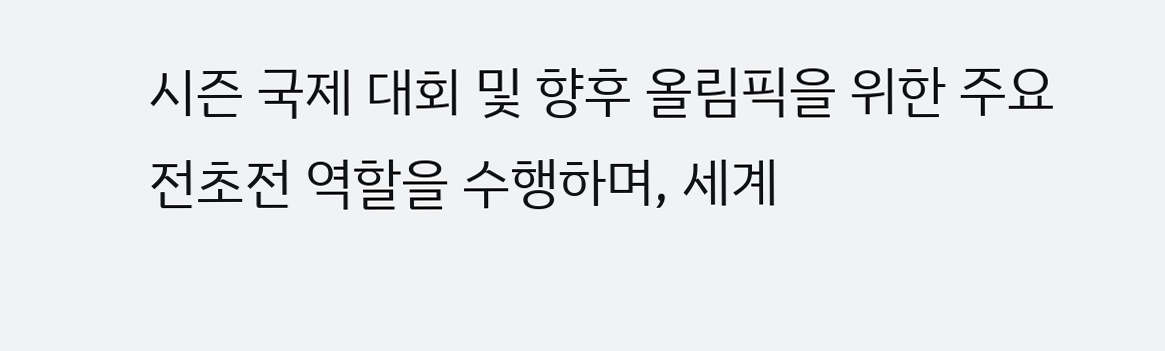시즌 국제 대회 및 향후 올림픽을 위한 주요 전초전 역할을 수행하며, 세계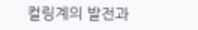컬링계의 발전과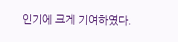인기에 크게 기여하였다.